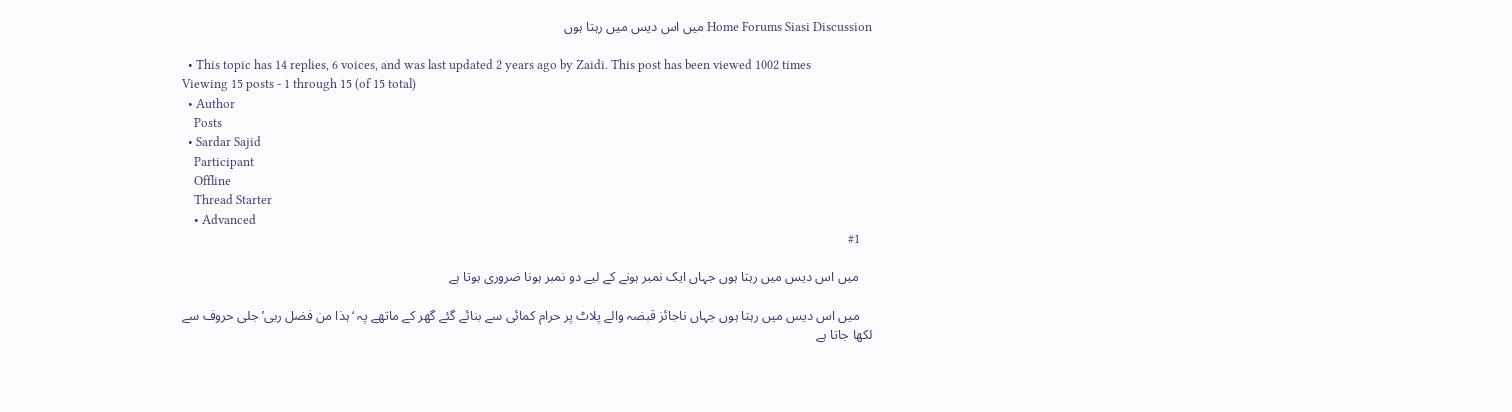Home Forums Siasi Discussion میں اس دیس میں رہتا ہوں

  • This topic has 14 replies, 6 voices, and was last updated 2 years ago by Zaidi. This post has been viewed 1002 times
Viewing 15 posts - 1 through 15 (of 15 total)
  • Author
    Posts
  • Sardar Sajid
    Participant
    Offline
    Thread Starter
    • Advanced
    #1

    میں اس دیس میں رہتا ہوں جہاں ایک نمبر ہونے کے لیے دو نمبر ہونا ضروری ہوتا ہے

    میں اس دیس میں رہتا ہوں جہاں ناجائز قبضہ والے پلاٹ پر حرام کمائی سے بنائے گئے گھر کے ماتھے پہ ‘ہذا من فضل ربی’ جلی حروف سے لکھا جاتا ہے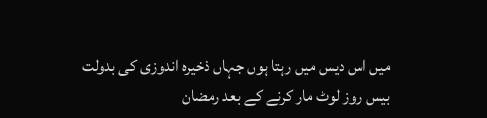میں اس دیس میں رہتا ہوں جہاں ذخیرہ اندوزی کی بدولت بیس روز لوٹ مار کرنے کے بعد رمضان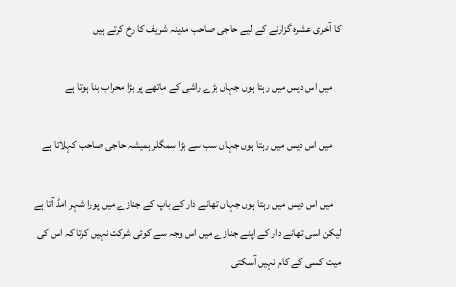کا آخری عشرہ گزارنے کے لیے حاجی صاحب مدینہ شریف کا رخ کرتے ہیں

    میں اس دیس میں رہتا ہوں جہاں بڑے راشی کے ماتھے پر بڑا محراب بنا ہوتا ہے

    میں اس دیس میں رہتا ہوں جہاں سب سے بڑا سمگلر ہمیشہ حاجی صاحب کہلاتا ہے

    میں اس دیس میں رہتا ہوں جہاں تھانے دار کے باپ کے جنازے میں پورا شہر امڈ آتا ہے لیکن اسی تھانے دار کے اپنے جنازے میں اس وجہ سے کوئی شرکت نہیں کرتا کہ اس کی میت کسی کے کام نہیں آسکتی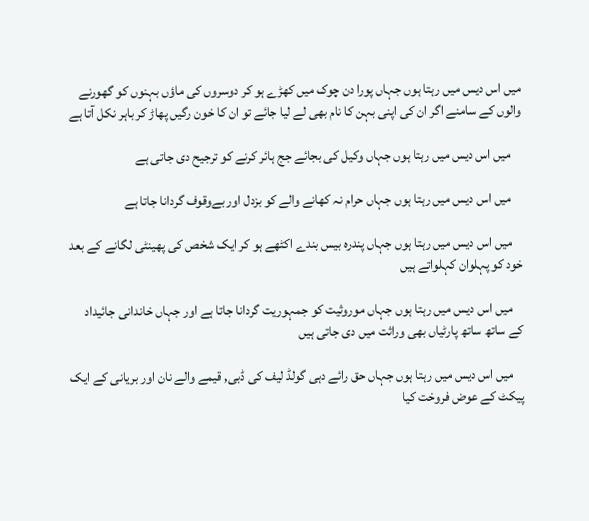میں اس دیس میں رہتا ہوں جہاں پورا دن چوک میں کھڑے ہو کر دوسروں کی ماؤں بہنوں کو گھورنے والوں کے سامنے اگر ان کی اپنی بہن کا نام بھی لے لیا جائے تو ان کا خون رگیں پھاڑ کر باہر نکل آتا ہے

    میں اس دیس میں رہتا ہوں جہاں وکیل کی بجائے جج ہائر کرنے کو ترجیح دی جاتی ہے

    میں اس دیس میں رہتا ہوں جہاں حرام نہ کھانے والے کو بزدل اور بےوقوف گردانا جاتا ہے

    میں اس دیس میں رہتا ہوں جہاں پندرہ بیس بندے اکٹھے ہو کر ایک شخص کی پھینٹی لگانے کے بعد خود کو پہلوان کہلواتے ہیں

    میں اس دیس میں رہتا ہوں جہاں موروثیت کو جمہوریت گردانا جاتا ہے اور جہاں خاندانی جائیداد کے ساتھ ساتھ پارٹیاں بھی وراثت میں دی جاتی ہیں

    میں اس دیس میں رہتا ہوں جہاں حق رائے دہی گولڈ لیف کی ڈبی, قیمے والے نان اور بریانی کے ایک پیکٹ کے عوض فروخت کیا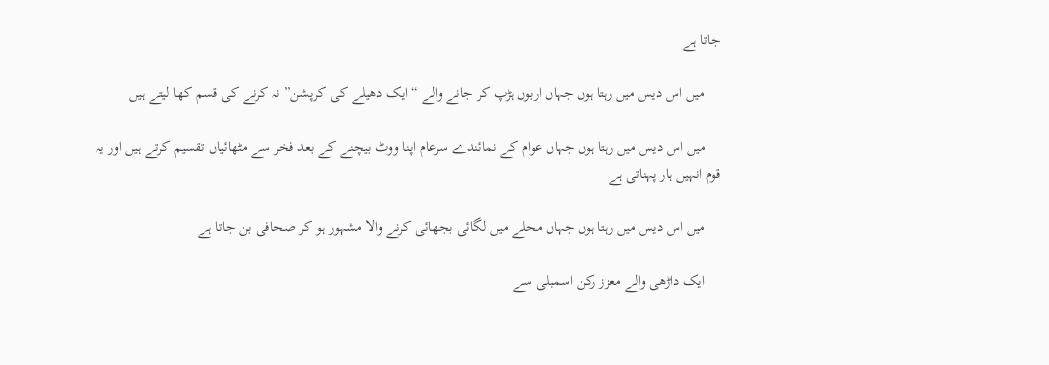جاتا ہے

    میں اس دیس میں رہتا ہوں جہاں اربوں ہڑپ کر جانے والے “ایک دھیلے کی کرپشن” نہ کرنے کی قسم کھا لیتے ہیں

    میں اس دیس میں رہتا ہوں جہاں عوام کے نمائندے سرعام اپنا ووٹ بیچنے کے بعد فخر سے مٹھائیاں تقسیم کرتے ہیں اور یہ قوم انہیں ہار پہناتی ہے

    میں اس دیس میں رہتا ہوں جہاں محلے میں لگائی بجھائی کرنے والا مشہور ہو کر صحافی بن جاتا ہے

    ایک داڑھی والے معزز رکن اسمبلی سے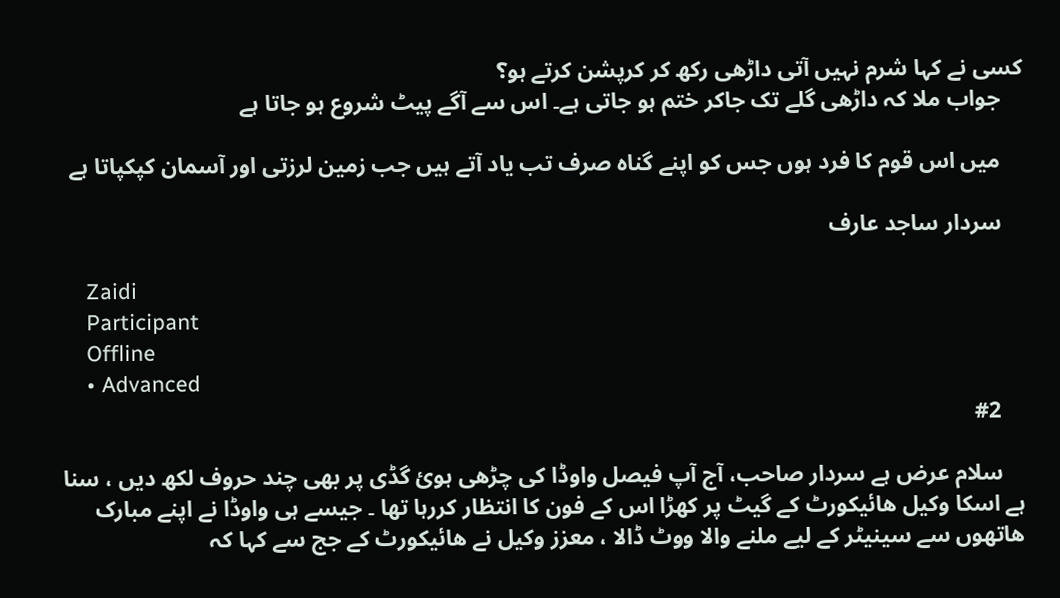کسی نے کہا شرم نہیں آتی داڑھی رکھ کر کرپشن کرتے ہو؟
    جواب ملا کہ داڑھی گلے تک جاکر ختم ہو جاتی ہے۔ اس سے آگے پیٹ شروع ہو جاتا ہے

    میں اس قوم کا فرد ہوں جس کو اپنے گناہ صرف تب یاد آتے ہیں جب زمین لرزتی اور آسمان کپکپاتا ہے

    سردار ساجد عارف

    Zaidi
    Participant
    Offline
    • Advanced
    #2

    سلام عرض ہے سردار صاحب، آج آپ فیصل واوڈا کی چڑھی ہوئ گڈی پر بھی چند حروف لکھ دیں ، سنا ہے اسکا وکیل ھائیکورٹ کے گیٹ پر کھڑا اس کے فون کا انتظار کررہا تھا ۔ جیسے ہی واوڈا نے اپنے مبارک ھاتھوں سے سینیٹر کے لیے ملنے والا ووٹ ڈالا ، معزز وکیل نے ھائیکورٹ کے جج سے کہا کہ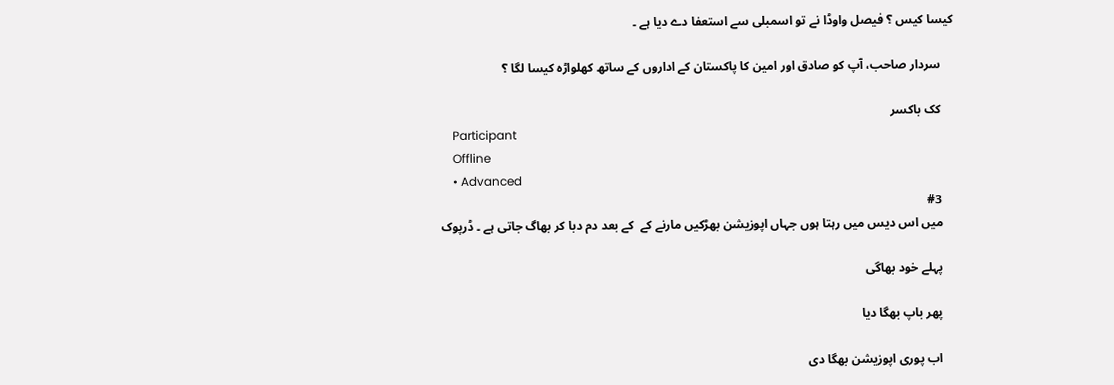کیسا کیس ؟ فیصل واوڈا نے تو اسمبلی سے استعفا دے دیا ہے ۔

    سردار صاحب، آپ کو صادق اور امین کا پاکستان کے اداروں کے ساتھ کھلواڑہ کیسا لگا ؟

    کک باکسر
    Participant
    Offline
    • Advanced
    #3
    میں اس دیس میں رہتا ہوں جہاں اپوزیشن بھڑکیں مارنے کے  کے بعد دم دبا کر بھاگ جاتی ہے ۔ ڈرپوک

    پہلے خود بھاگی

    پھر باپ بھگا دیا

    اب پوری اپوزیشن بھگا دی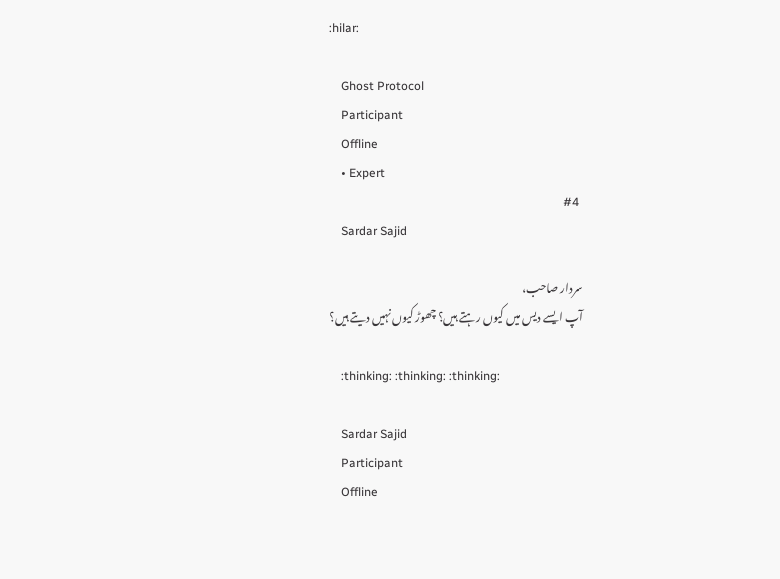:hilar:

    Ghost Protocol
    Participant
    Offline
    • Expert
    #4
    Sardar Sajid

    سردار صاحب،
    آپ ایسے دیس میں کیوں رہتے ہیں؟ چھوڑ کیوں نہیں دیتے ہیں؟

    :thinking: :thinking: :thinking:

    Sardar Sajid
    Participant
    Offline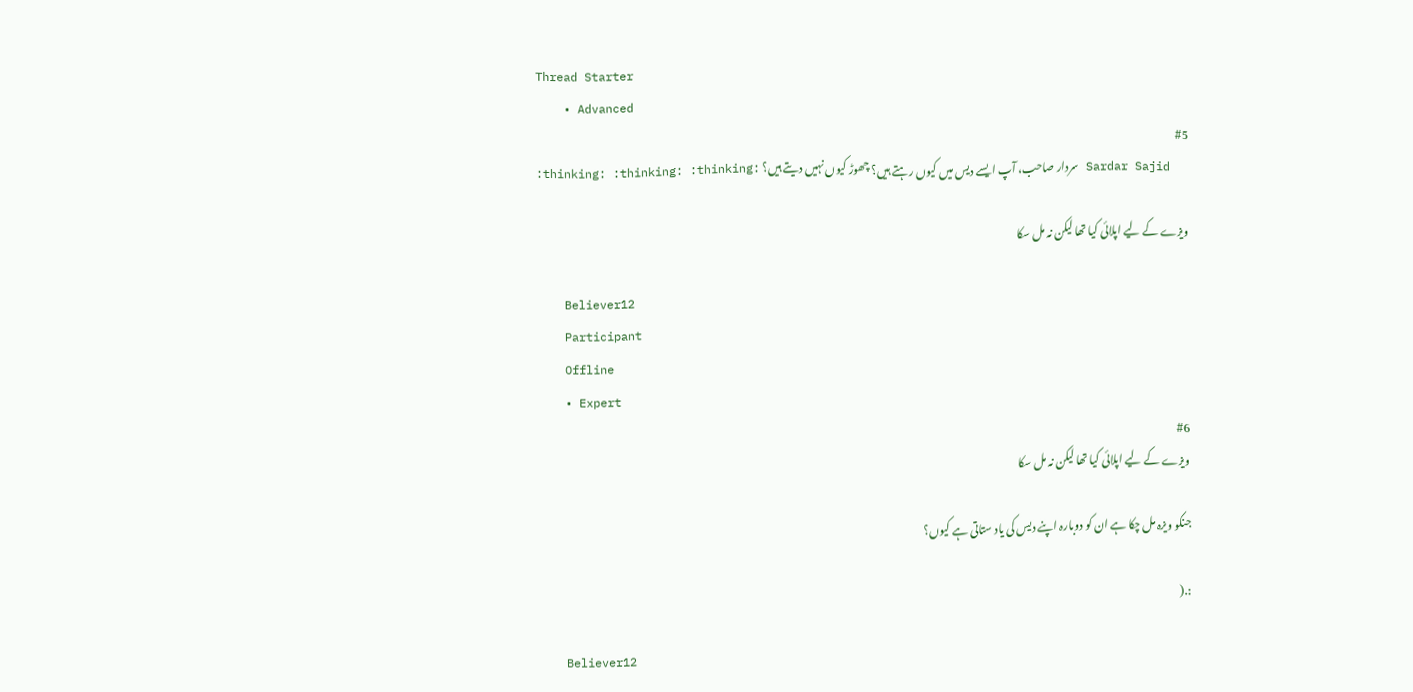Thread Starter
    • Advanced
    #5
    Sardar Sajid سردار صاحب، آپ ایسے دیس میں کیوں رہتے ہیں؟ چھوڑ کیوں نہیں دیتے ہیں؟ :thinking: :thinking: :thinking:

    ویزے کے لیے اپلائی کیا تھا لیکن نہ مل سکا

    Believer12
    Participant
    Offline
    • Expert
    #6
    ویزے کے لیے اپلائی کیا تھا لیکن نہ مل سکا

    جنکو ویزہ مل چکا ہے ان کو دوبارہ اپنے دیس کی یاد ستاتی ہے کیوں؟

    :.(

    Believer12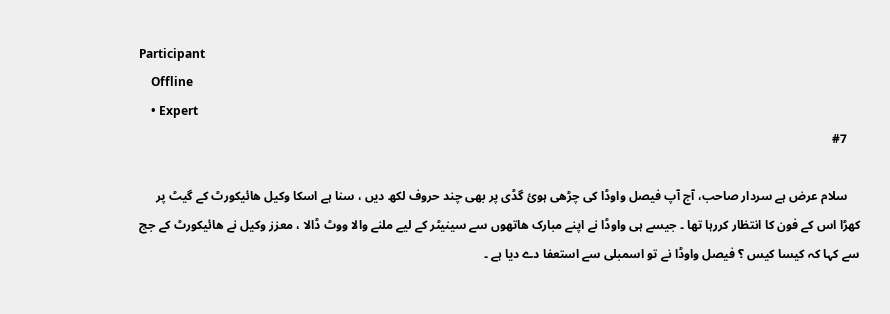Participant
    Offline
    • Expert
    #7

    سلام عرض ہے سردار صاحب، آج آپ فیصل واوڈا کی چڑھی ہوئ گڈی پر بھی چند حروف لکھ دیں ، سنا ہے اسکا وکیل ھائیکورٹ کے گیٹ پر کھڑا اس کے فون کا انتظار کررہا تھا ۔ جیسے ہی واوڈا نے اپنے مبارک ھاتھوں سے سینیٹر کے لیے ملنے والا ووٹ ڈالا ، معزز وکیل نے ھائیکورٹ کے جج سے کہا کہ کیسا کیس ؟ فیصل واوڈا نے تو اسمبلی سے استعفا دے دیا ہے ۔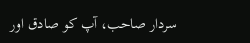سردار صاحب، آپ کو صادق اور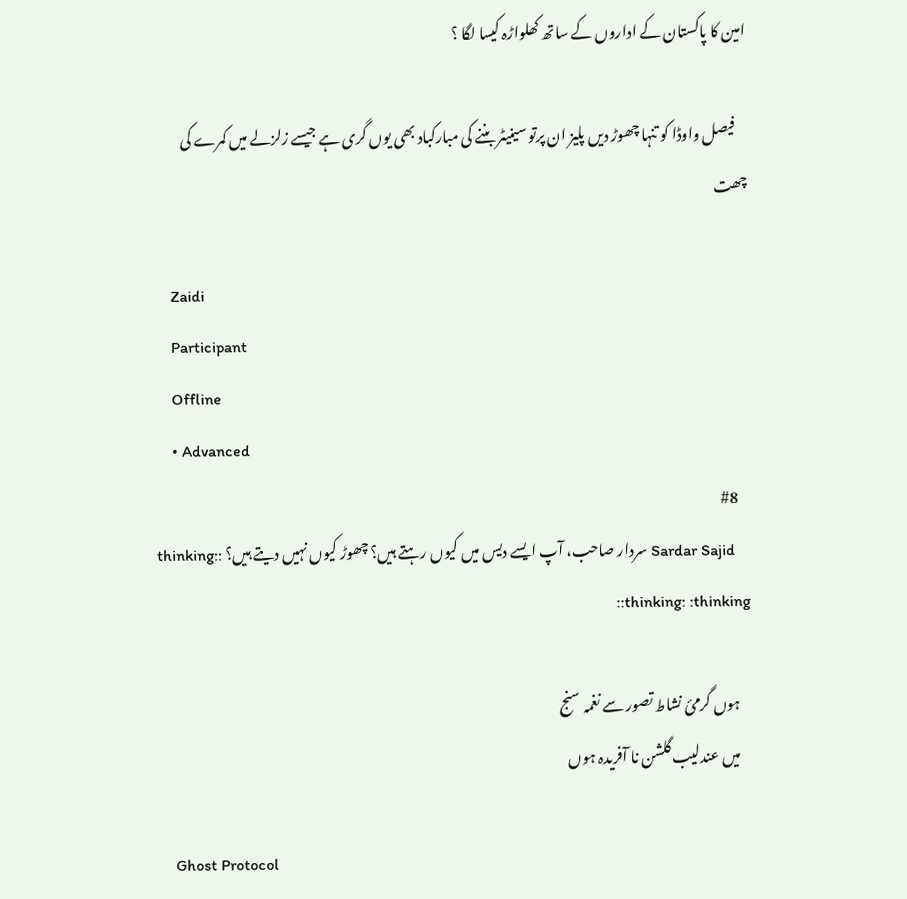امین کا پاکستان کے اداروں کے ساتھ کھلواڑہ کیسا لگا ؟

    فیصل واوڈا کو تنہا چھوڑ دیں پلیز ان پرتو سینیٹر بننے کی مبارکباد بھی یوں گری ہے جیسے زلزلے میں کمرے کی چھت

    Zaidi
    Participant
    Offline
    • Advanced
    #8
    Sardar Sajid سردار صاحب، آپ ایسے دیس میں کیوں رہتے ہیں؟ چھوڑ کیوں نہیں دیتے ہیں؟ :thinking: :thinking: :thinking:

    ہوں گرمئ نشاط تصور سے نغمہ سنج
    میں عندلیب گلشن نا آفریدہ ہوں

    Ghost Protocol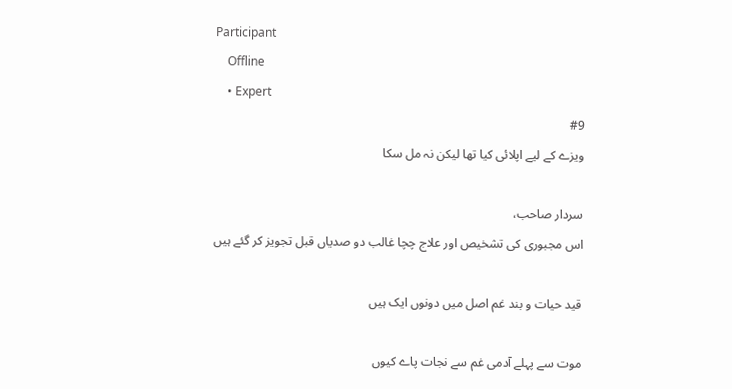Participant
    Offline
    • Expert
    #9
    ویزے کے لیے اپلائی کیا تھا لیکن نہ مل سکا

    سردار صاحب،
    اس مجبوری کی تشخیص اور علاج چچا غالب دو صدیاں قبل تجویز کر گئے ہیں

    قید حیات و بند غم اصل میں دونوں ایک ہیں

    موت سے پہلے آدمی غم سے نجات پاے کیوں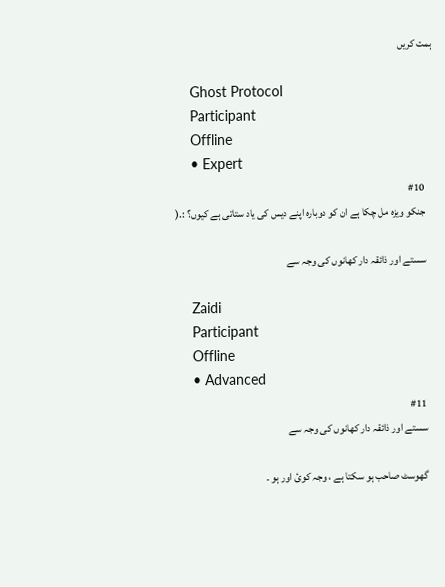ہمت کریں

    Ghost Protocol
    Participant
    Offline
    • Expert
    #10
    جنکو ویزہ مل چکا ہے ان کو دوبارہ اپنے دیس کی یاد ستاتی ہے کیوں؟ :.(

    سستے اور ذائقہ دار کھانوں کی وجہ سے

    Zaidi
    Participant
    Offline
    • Advanced
    #11
    سستے اور ذائقہ دار کھانوں کی وجہ سے

    گھوسٹ صاحب ہو سکتا ہے ، وجہ کوئ اور ہو ۔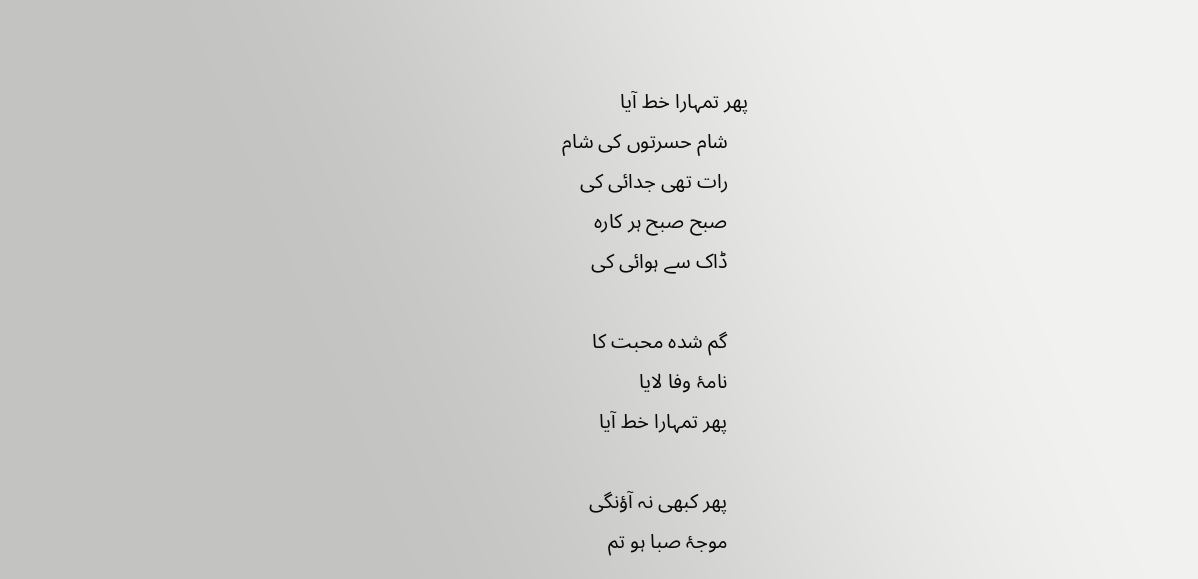پھر تمہارا خط آیا
    شام حسرتوں کی شام
    رات تھی جدائی کی
    صبح صبح ہر کارہ
    ڈاک سے ہوائی کی

    گم شدہ محبت کا
    نامۂ وفا لایا
    پھر تمہارا خط آیا

    پھر کبھی نہ آؤنگی
    موجۂ صبا ہو تم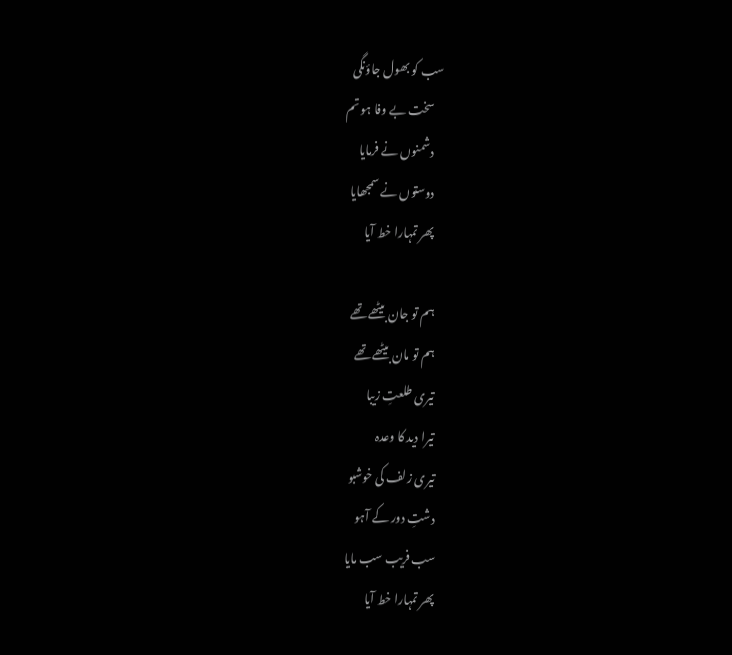سب کو بھول جاؤنگی
    سخت بے وفا ہو تم
    دشمنوں نے فرمایا
    دوستوں نے سمجھایا
    پھر تمہارا خط آیا

    ہم تو جان بیٹھے تھے
    ہم تو مان بیٹھے تھے
    تیری طلعتِ زیبا
    تیرا دید کا وعدہ
    تیری زلف کی خوشبو
    دشتِ دور کے آہو
    سب فریب سب مایا
    پھر تمہارا خط آیا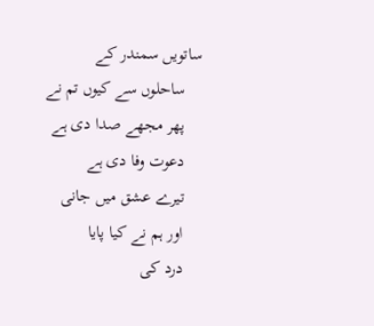ساتویں سمندر کے
    ساحلوں سے کیوں تم نے
    پھر مجھے صدا دی ہے
    دعوت وفا دی ہے
    تیرے عشق میں جانی
    اور ہم نے کیا پایا
    درد کی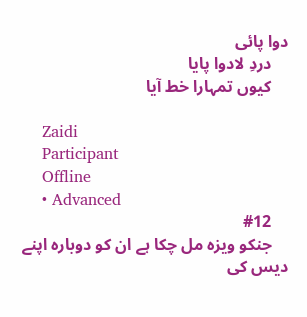دوا پائی
    دردِ لادوا پایا
    کیوں تمہارا خط آیا

    Zaidi
    Participant
    Offline
    • Advanced
    #12
    جنکو ویزہ مل چکا ہے ان کو دوبارہ اپنے دیس کی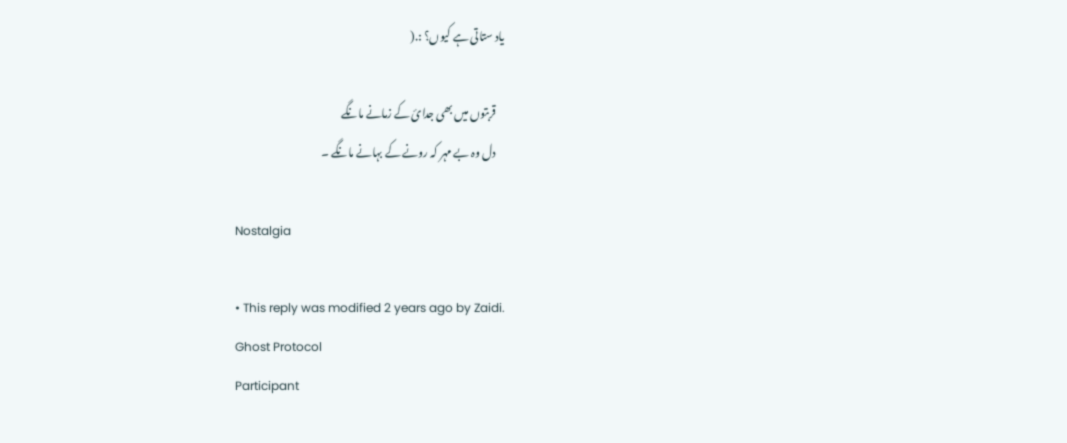یاد ستاتی ہے کیوں؟ :.(

    قربتوں میں بھی جدائ کے زمانے مانگے
    دل وہ بے مہر کہ رونے کے بہانے مانگے ۔

    Nostalgia

    • This reply was modified 2 years ago by Zaidi.
    Ghost Protocol
    Participant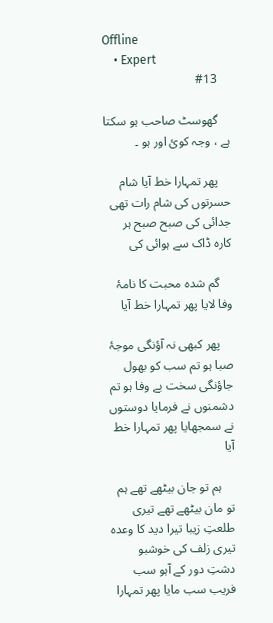Offline
    • Expert
    #13

    گھوسٹ صاحب ہو سکتا ہے ، وجہ کوئ اور ہو ۔

    پھر تمہارا خط آیا شام حسرتوں کی شام رات تھی جدائی کی صبح صبح ہر کارہ ڈاک سے ہوائی کی

    گم شدہ محبت کا نامۂ وفا لایا پھر تمہارا خط آیا

    پھر کبھی نہ آؤنگی موجۂ صبا ہو تم سب کو بھول جاؤنگی سخت بے وفا ہو تم دشمنوں نے فرمایا دوستوں نے سمجھایا پھر تمہارا خط آیا

    ہم تو جان بیٹھے تھے ہم تو مان بیٹھے تھے تیری طلعتِ زیبا تیرا دید کا وعدہ تیری زلف کی خوشبو دشتِ دور کے آہو سب فریب سب مایا پھر تمہارا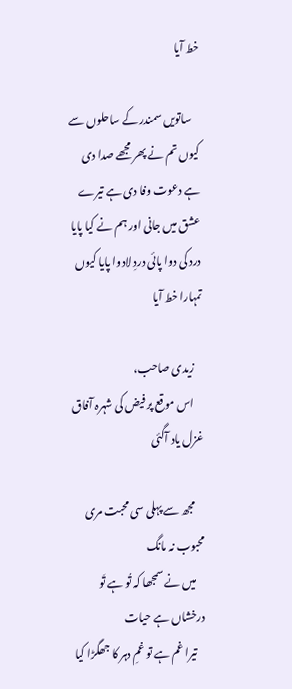خط آیا

    ساتویں سمندر کے ساحلوں سے کیوں تم نے پھر مجھے صدا دی ہے دعوت وفا دی ہے تیرے عشق میں جانی اور ہم نے کیا پایا درد کی دوا پائی دردِ لادوا پایا کیوں تمہارا خط آیا

    زیدی صاحب،
    اس موقع پر فیض کی شہرہ آفاق غزل یاد آگئی

    مجھ سے پہلی سی محبت مری محبوب نہ مانگ
    میں نے سمجھا کہ تُو ہے تَو درخشاں ہے حیات
    تیرا غم ہے تو غمِ دہر کا جھگڑا کیا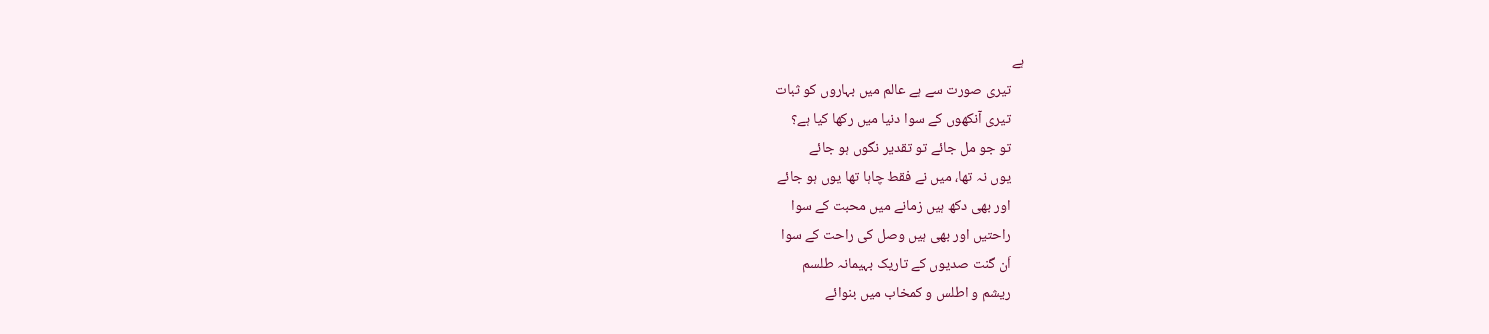ہے
    تیری صورت سے ہے عالم میں بہاروں کو ثبات
    تیری آنکھوں کے سوا دنیا میں رکھا کیا ہے؟
    تو جو مل جائے تو تقدیر نگوں ہو جائے
    یوں نہ تھا، میں نے فقط چاہا تھا یوں ہو جائے
    اور بھی دکھ ہیں زمانے میں محبت کے سوا
    راحتیں اور بھی ہیں وصل کی راحت کے سوا
    اَن گنت صدیوں کے تاریک بہیمانہ طلسم
    ریشم و اطلس و کمخاب میں بنوائے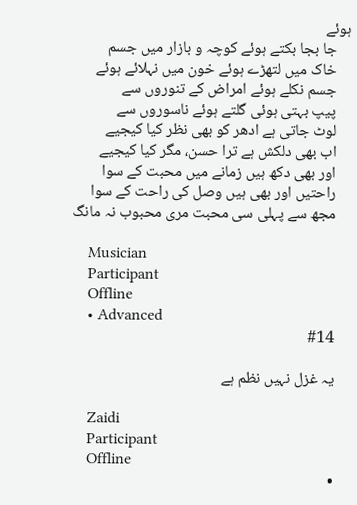ہوئے
    جا بجا بکتے ہوئے کوچہ و بازار میں جسم
    خاک میں لتھڑے ہوئے خون میں نہلائے ہوئے
    جسم نکلے ہوئے امراض کے تنوروں سے
    پیپ بہتی ہوئی گلتے ہوئے ناسوروں سے
    لوٹ جاتی ہے ادھر کو بھی نظر کیا کیجیے
    اب بھی دلکش ہے ترا حسن، مگر کیا کیجیے
    اور بھی دکھ ہیں زمانے میں محبت کے سوا
    راحتیں اور بھی ہیں وصل کی راحت کے سوا
    مجھ سے پہلی سی محبت مری محبوب نہ مانگ

    Musician
    Participant
    Offline
    • Advanced
    #14

    یہ غزل نہیں نظم ہے

    Zaidi
    Participant
    Offline
    •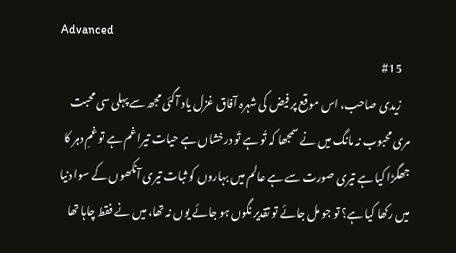Advanced
    #15
    زیدی صاحب، اس موقع پر فیض کی شہرہ آفاق غزل یاد آگئی مجھ سے پہلی سی محبت مری محبوب نہ مانگ میں نے سمجھا کہ تُو ہے تَو درخشاں ہے حیات تیرا غم ہے تو غمِ دہر کا جھگڑا کیا ہے تیری صورت سے ہے عالم میں بہاروں کو ثبات تیری آنکھوں کے سوا دنیا میں رکھا کیا ہے؟ تو جو مل جائے تو تقدیر نگوں ہو جائے یوں نہ تھا، میں نے فقط چاہا تھا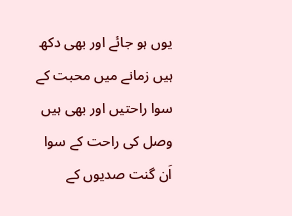یوں ہو جائے اور بھی دکھ ہیں زمانے میں محبت کے سوا راحتیں اور بھی ہیں وصل کی راحت کے سوا اَن گنت صدیوں کے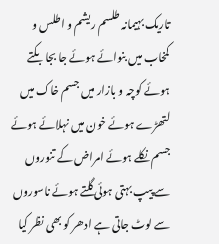تاریک بہیمانہ طلسم ریشم و اطلس و کمخاب میں بنوائے ہوئے جا بجا بکتے ہوئے کوچہ و بازار میں جسم خاک میں لتھڑے ہوئے خون میں نہلائے ہوئے جسم نکلے ہوئے امراض کے تنوروں سے پیپ بہتی ہوئی گلتے ہوئے ناسوروں سے لوٹ جاتی ہے ادھر کو بھی نظر کیا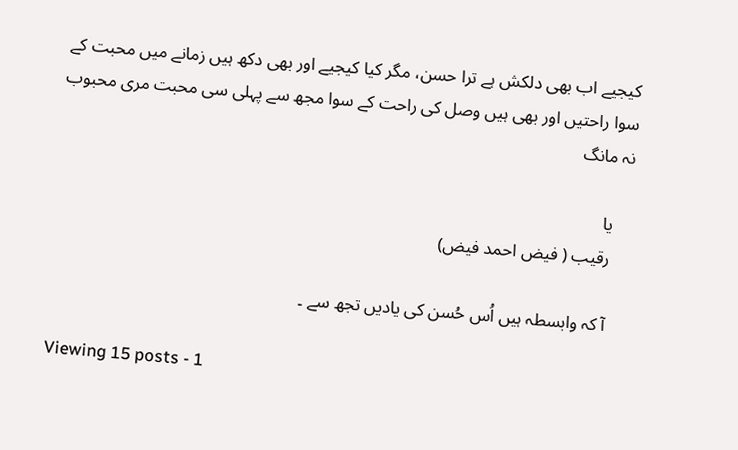کیجیے اب بھی دلکش ہے ترا حسن، مگر کیا کیجیے اور بھی دکھ ہیں زمانے میں محبت کے سوا راحتیں اور بھی ہیں وصل کی راحت کے سوا مجھ سے پہلی سی محبت مری محبوب نہ مانگ

    یا
    رقیب ( فیض احمد فیض)

    آ کہ وابسطہ ہیں اُس حُسن کی یادیں تجھ سے ۔

Viewing 15 posts - 1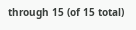through 15 (of 15 total)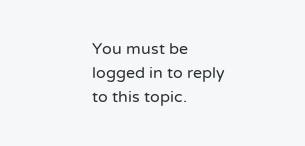You must be logged in to reply to this topic.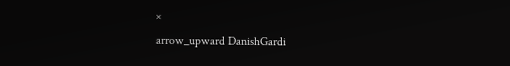×
arrow_upward DanishGardi